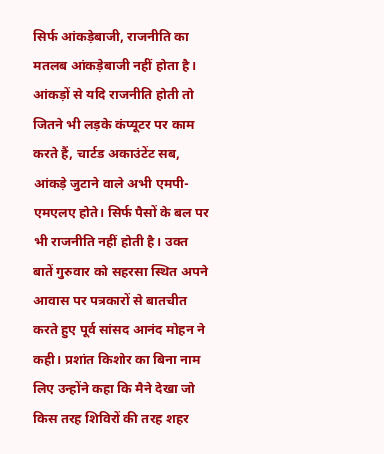सिर्फ आंकड़ेबाजी, राजनीति का मतलब आंकड़ेबाजी नहीं होता है। आंकड़ों से यदि राजनीति होती तो जितने भी लड़के कंप्यूटर पर काम करते हैं, चार्टड अकाउंटेंट सब, आंकड़े जुटाने वाले अभी एमपी- एमएलए होते। सिर्फ पैसों के बल पर भी राजनीति नहीं होती है। उक्त बातें गुरुवार को सहरसा स्थित अपने आवास पर पत्रकारों से बातचीत करते हुए पूर्व सांसद आनंद मोहन ने कही। प्रशांत किशोर का बिना नाम लिए उन्होंने कहा कि मैने देखा जो किस तरह शिविरों की तरह शहर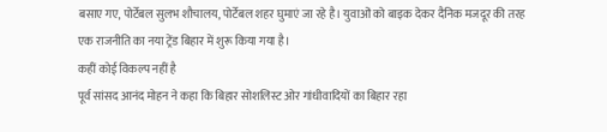बसाए गए, पोर्टेबल सुलभ शौचालय, पोर्टेबल शहर घुमाएं जा रहे है। युवाओं को बाइक देकर दैनिक मजदूर की तरह एक राजनीति का नया ट्रेंड बिहार में शुरू किया गया है।
कहीं कोई विकल्प नहीं है
पूर्व सांसद आनंद मोहन ने कहा कि बिहार सोशलिस्ट ओर गांधीवादियों का बिहार रहा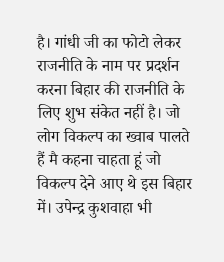है। गांधी जी का फोटो लेकर राजनीति के नाम पर प्रदर्शन करना बिहार की राजनीति के लिए शुभ संकेत नहीं है। जो लोग विकल्प का ख्वाब पालते हैं मै कहना चाहता हूं जो विकल्प देने आए थे इस बिहार में। उपेन्द्र कुशवाहा भी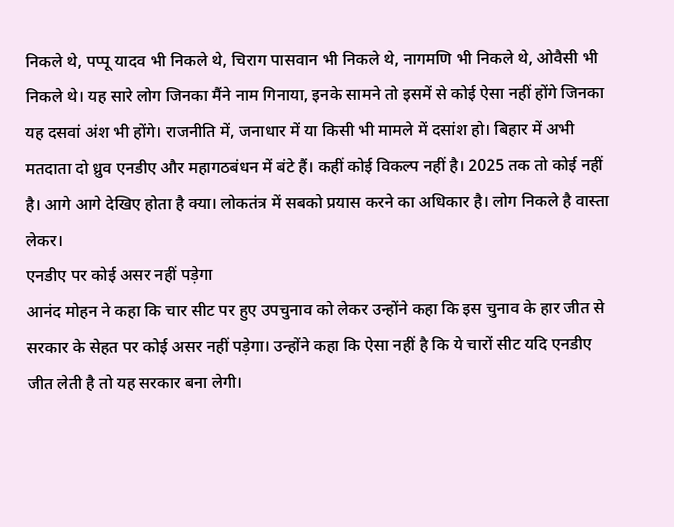निकले थे, पप्पू यादव भी निकले थे, चिराग पासवान भी निकले थे, नागमणि भी निकले थे, ओवैसी भी निकले थे। यह सारे लोग जिनका मैंने नाम गिनाया, इनके सामने तो इसमें से कोई ऐसा नहीं होंगे जिनका यह दसवां अंश भी होंगे। राजनीति में, जनाधार में या किसी भी मामले में दसांश हो। बिहार में अभी मतदाता दो ध्रुव एनडीए और महागठबंधन में बंटे हैं। कहीं कोई विकल्प नहीं है। 2025 तक तो कोई नहीं है। आगे आगे देखिए होता है क्या। लोकतंत्र में सबको प्रयास करने का अधिकार है। लोग निकले है वास्ता लेकर।
एनडीए पर कोई असर नहीं पड़ेगा
आनंद मोहन ने कहा कि चार सीट पर हुए उपचुनाव को लेकर उन्होंने कहा कि इस चुनाव के हार जीत से सरकार के सेहत पर कोई असर नहीं पड़ेगा। उन्होंने कहा कि ऐसा नहीं है कि ये चारों सीट यदि एनडीए जीत लेती है तो यह सरकार बना लेगी।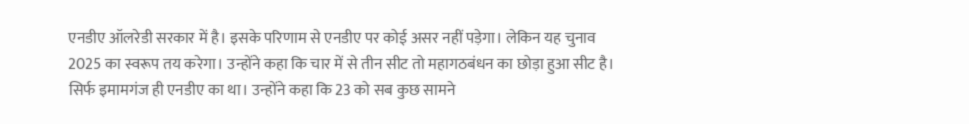एनडीए ऑलरेडी सरकार में है। इसके परिणाम से एनडीए पर कोई असर नहीं पड़ेगा। लेकिन यह चुनाव 2025 का स्वरूप तय करेगा। उन्होंने कहा कि चार में से तीन सीट तो महागठबंधन का छोड़ा हुआ सीट है। सिर्फ इमामगंज ही एनडीए का था। उन्होंने कहा कि 23 को सब कुछ सामने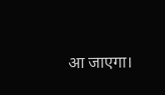आ जाएगा।